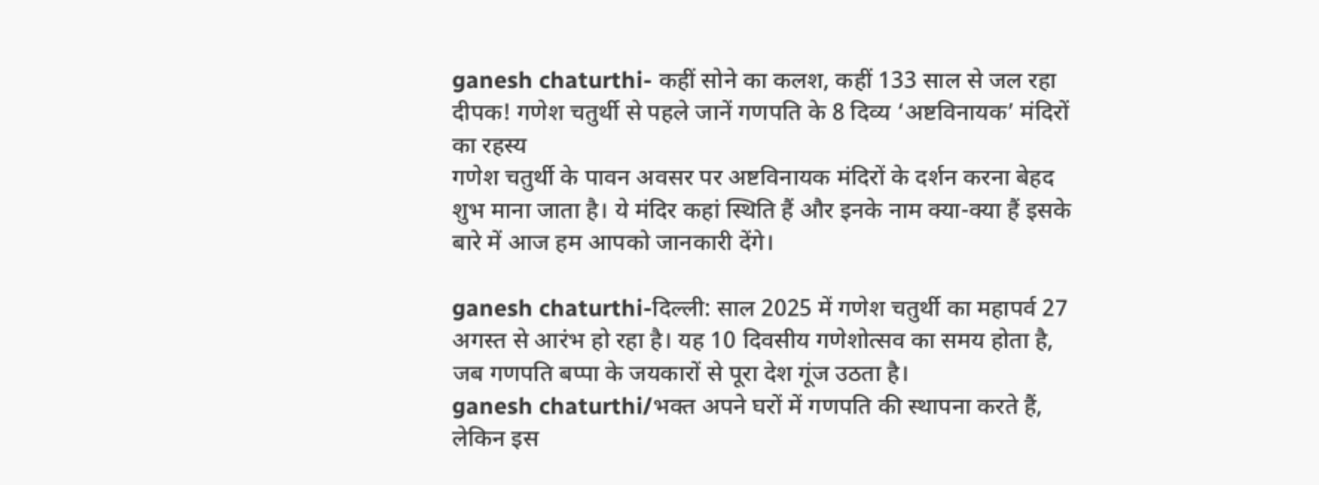ganesh chaturthi- कहीं सोने का कलश, कहीं 133 साल से जल रहा दीपक! गणेश चतुर्थी से पहले जानें गणपति के 8 दिव्य ‘अष्टविनायक’ मंदिरों का रहस्य
गणेश चतुर्थी के पावन अवसर पर अष्टविनायक मंदिरों के दर्शन करना बेहद शुभ माना जाता है। ये मंदिर कहां स्थिति हैं और इनके नाम क्या-क्या हैं इसके बारे में आज हम आपको जानकारी देंगे।

ganesh chaturthi-दिल्ली: साल 2025 में गणेश चतुर्थी का महापर्व 27 अगस्त से आरंभ हो रहा है। यह 10 दिवसीय गणेशोत्सव का समय होता है, जब गणपति बप्पा के जयकारों से पूरा देश गूंज उठता है।
ganesh chaturthi/भक्त अपने घरों में गणपति की स्थापना करते हैं, लेकिन इस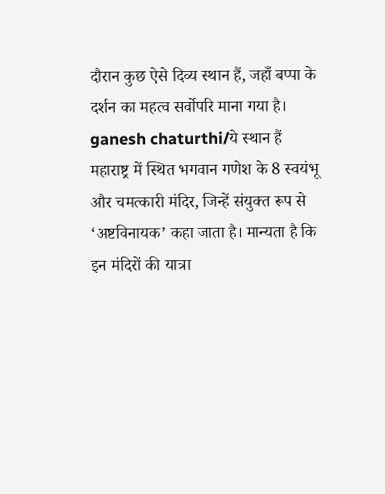दौरान कुछ ऐसे दिव्य स्थान हैं, जहाँ बप्पा के दर्शन का महत्व सर्वोपरि माना गया है।
ganesh chaturthi/ये स्थान हैं महाराष्ट्र में स्थित भगवान गणेश के 8 स्वयंभू और चमत्कारी मंदिर, जिन्हें संयुक्त रूप से ‘अष्टविनायक’ कहा जाता है। मान्यता है कि इन मंदिरों की यात्रा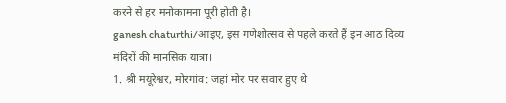करने से हर मनोकामना पूरी होती है।
ganesh chaturthi/आइए, इस गणेशोत्सव से पहले करते हैं इन आठ दिव्य मंदिरों की मानसिक यात्रा।
1. श्री मयूरेश्वर, मोरगांव: जहां मोर पर सवार हुए थे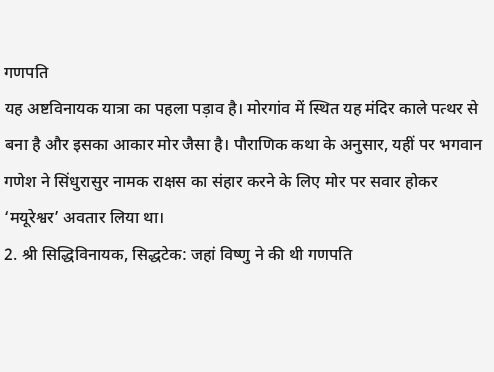गणपति
यह अष्टविनायक यात्रा का पहला पड़ाव है। मोरगांव में स्थित यह मंदिर काले पत्थर से बना है और इसका आकार मोर जैसा है। पौराणिक कथा के अनुसार, यहीं पर भगवान गणेश ने सिंधुरासुर नामक राक्षस का संहार करने के लिए मोर पर सवार होकर ‘मयूरेश्वर’ अवतार लिया था।
2. श्री सिद्धिविनायक, सिद्धटेक: जहां विष्णु ने की थी गणपति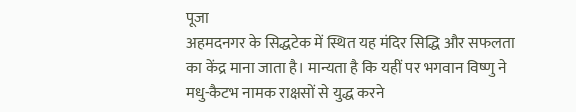पूजा
अहमदनगर के सिद्धटेक में स्थित यह मंदिर सिद्धि और सफलता का केंद्र माना जाता है। मान्यता है कि यहीं पर भगवान विष्णु ने मधु-कैटभ नामक राक्षसों से युद्ध करने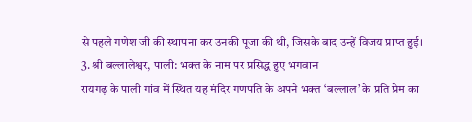से पहले गणेश जी की स्थापना कर उनकी पूजा की थी, जिसके बाद उन्हें विजय प्राप्त हुई।
3. श्री बल्लालेश्वर, पाली: भक्त के नाम पर प्रसिद्ध हुए भगवान
रायगढ़ के पाली गांव में स्थित यह मंदिर गणपति के अपने भक्त ‘बल्लाल’ के प्रति प्रेम का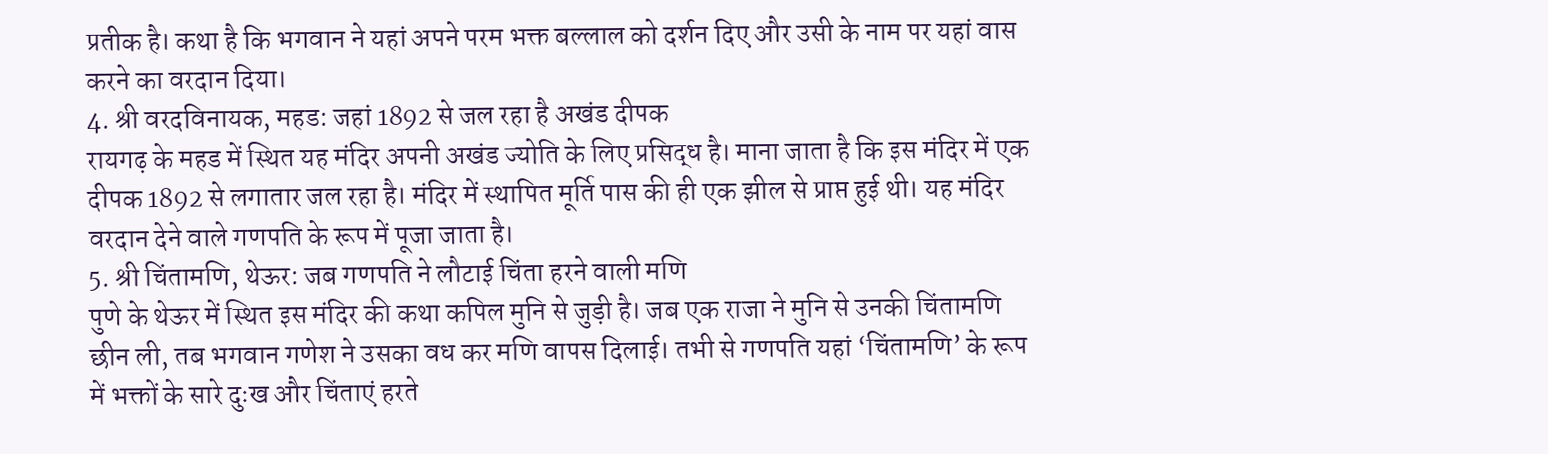प्रतीक है। कथा है कि भगवान ने यहां अपने परम भक्त बल्लाल को दर्शन दिए और उसी के नाम पर यहां वास करने का वरदान दिया।
4. श्री वरदविनायक, महड: जहां 1892 से जल रहा है अखंड दीपक
रायगढ़ के महड में स्थित यह मंदिर अपनी अखंड ज्योति के लिए प्रसिद्ध है। माना जाता है कि इस मंदिर में एक दीपक 1892 से लगातार जल रहा है। मंदिर में स्थापित मूर्ति पास की ही एक झील से प्राप्त हुई थी। यह मंदिर वरदान देने वाले गणपति के रूप में पूजा जाता है।
5. श्री चिंतामणि, थेऊर: जब गणपति ने लौटाई चिंता हरने वाली मणि
पुणे के थेऊर में स्थित इस मंदिर की कथा कपिल मुनि से जुड़ी है। जब एक राजा ने मुनि से उनकी चिंतामणि छीन ली, तब भगवान गणेश ने उसका वध कर मणि वापस दिलाई। तभी से गणपति यहां ‘चिंतामणि’ के रूप में भक्तों के सारे दुःख और चिंताएं हरते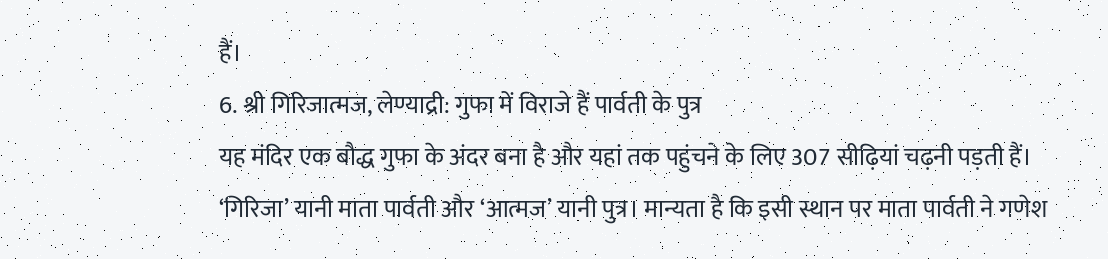हैं।
6. श्री गिरिजात्मज, लेण्याद्री: गुफा में विराजे हैं पार्वती के पुत्र
यह मंदिर एक बौद्ध गुफा के अंदर बना है और यहां तक पहुंचने के लिए 307 सीढ़ियां चढ़नी पड़ती हैं। ‘गिरिजा’ यानी माता पार्वती और ‘आत्मज’ यानी पुत्र। मान्यता है कि इसी स्थान पर माता पार्वती ने गणेश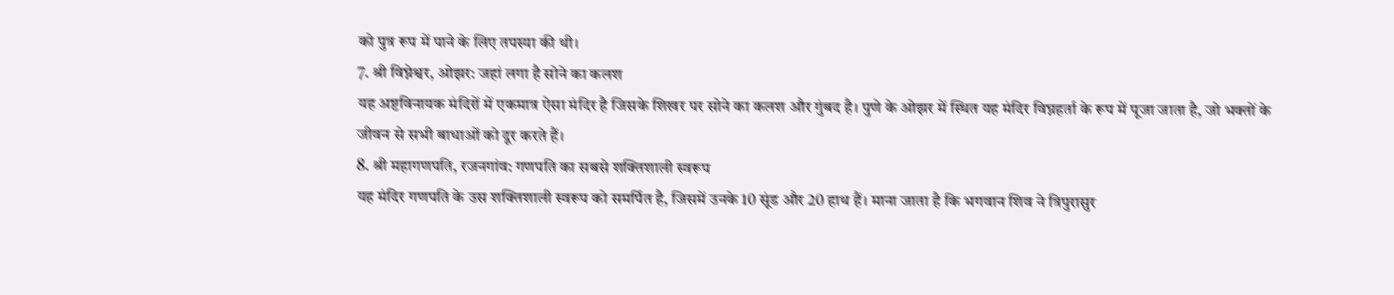को पुत्र रूप में पाने के लिए तपस्या की थी।
7. श्री विघ्नेश्वर, ओझर: जहां लगा है सोने का कलश
यह अष्टविनायक मंदिरों में एकमात्र ऐसा मंदिर है जिसके शिखर पर सोने का कलश और गुंबद है। पुणे के ओझर में स्थित यह मंदिर विघ्नहर्ता के रूप में पूजा जाता है, जो भक्तों के जीवन से सभी बाधाओं को दूर करते हैं।
8. श्री महागणपति, रजनगांव: गणपति का सबसे शक्तिशाली स्वरूप
यह मंदिर गणपति के उस शक्तिशाली स्वरूप को समर्पित है, जिसमें उनके 10 सूंड और 20 हाथ हैं। माना जाता है कि भगवान शिव ने त्रिपुरासुर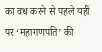का वध करने से पहले यहीं पर ‘महागणपति’ की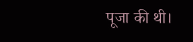पूजा की थी।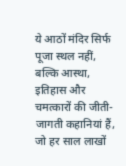ये आठों मंदिर सिर्फ पूजा स्थल नहीं, बल्कि आस्था, इतिहास और चमत्कारों की जीती-जागती कहानियां हैं, जो हर साल लाखों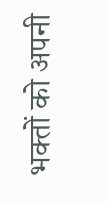भक्तों को अपनी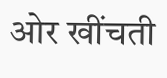ओर खींचती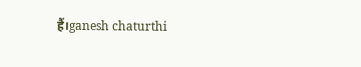हैं।ganesh chaturthi